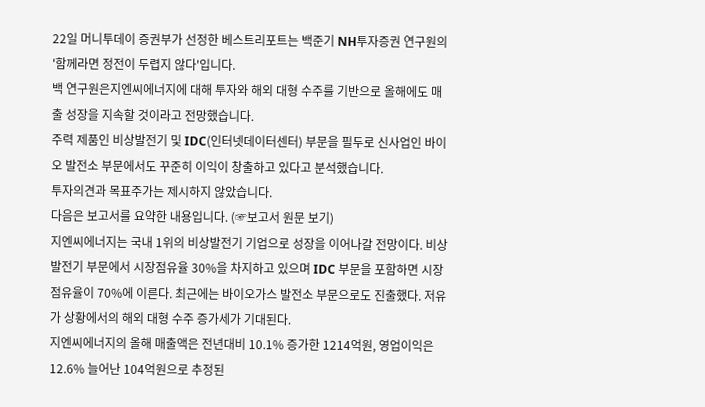22일 머니투데이 증권부가 선정한 베스트리포트는 백준기 NH투자증권 연구원의 '함께라면 정전이 두렵지 않다'입니다.
백 연구원은지엔씨에너지에 대해 투자와 해외 대형 수주를 기반으로 올해에도 매출 성장을 지속할 것이라고 전망했습니다.
주력 제품인 비상발전기 및 IDC(인터넷데이터센터) 부문을 필두로 신사업인 바이오 발전소 부문에서도 꾸준히 이익이 창출하고 있다고 분석했습니다.
투자의견과 목표주가는 제시하지 않았습니다.
다음은 보고서를 요약한 내용입니다. (☞보고서 원문 보기)
지엔씨에너지는 국내 1위의 비상발전기 기업으로 성장을 이어나갈 전망이다. 비상발전기 부문에서 시장점유율 30%을 차지하고 있으며 IDC 부문을 포함하면 시장점유율이 70%에 이른다. 최근에는 바이오가스 발전소 부문으로도 진출했다. 저유가 상황에서의 해외 대형 수주 증가세가 기대된다.
지엔씨에너지의 올해 매출액은 전년대비 10.1% 증가한 1214억원, 영업이익은 12.6% 늘어난 104억원으로 추정된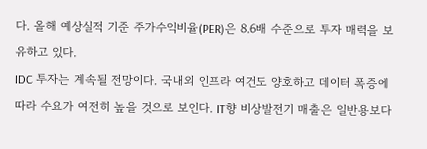다. 올해 예상실적 기준 주가수익비율(PER)은 8.6배 수준으로 투자 매력을 보유하고 있다.
IDC 투자는 계속될 전망이다. 국내외 인프라 여건도 양호하고 데이터 폭증에 따라 수요가 여전히 높을 것으로 보인다. IT향 비상발전기 매출은 일반용보다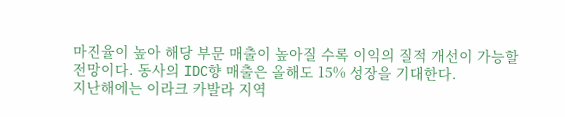마진율이 높아 해당 부문 매출이 높아질 수록 이익의 질적 개선이 가능할 전망이다. 동사의 IDC향 매출은 올해도 15% 성장을 기대한다.
지난해에는 이라크 카발라 지역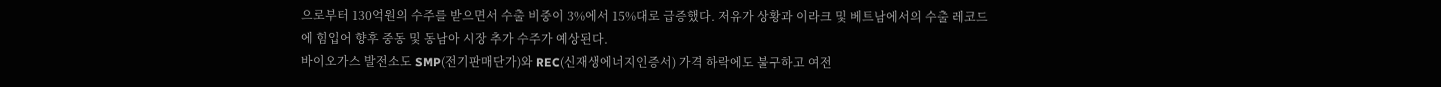으로부터 130억원의 수주를 받으면서 수출 비중이 3%에서 15%대로 급증했다. 저유가 상황과 이라크 및 베트남에서의 수출 레코드에 힘입어 향후 중동 및 동남아 시장 추가 수주가 예상된다.
바이오가스 발전소도 SMP(전기판매단가)와 REC(신재생에너지인증서) 가격 하락에도 불구하고 여전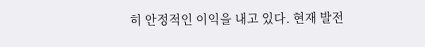히 안정적인 이익을 내고 있다. 현재 발전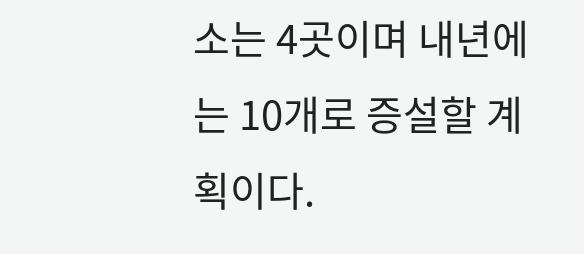소는 4곳이며 내년에는 10개로 증설할 계획이다.